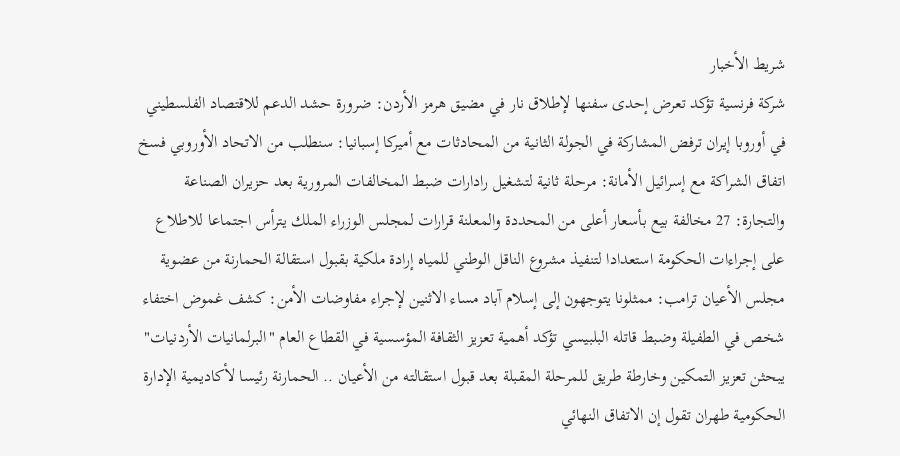شريط الأخبار
شركة فرنسية تؤكد تعرض إحدى سفنها لإطلاق نار في مضيق هرمز الأردن: ضرورة حشد الدعم للاقتصاد الفلسطيني في أوروبا إيران ترفض المشاركة في الجولة الثانية من المحادثات مع أميركا إسبانيا: سنطلب من الاتحاد الأوروبي فسخ اتفاق الشراكة مع إسرائيل الأمانة: مرحلة ثانية لتشغيل رادارات ضبط المخالفات المرورية بعد حزيران الصناعة والتجارة: 27 مخالفة بيع بأسعار أعلى من المحددة والمعلنة قرارات لمجلس الوزراء الملك يترأس اجتماعا للاطلاع على إجراءات الحكومة استعدادا لتنفيذ مشروع الناقل الوطني للمياه إرادة ملكية بقبول استقالة الحمارنة من عضوية مجلس الأعيان ترامب: ممثلونا يتوجهون إلى إسلام آباد مساء الاثنين لإجراء مفاوضات الأمن: كشف غموض اختفاء شخص في الطفيلة وضبط قاتله البلبيسي تؤكد أهمية تعزيز الثقافة المؤسسية في القطاع العام "البرلمانيات الأردنيات" يبحثن تعزيز التمكين وخارطة طريق للمرحلة المقبلة بعد قبول استقالته من الأعيان .. الحمارنة رئيسا لأكاديمية الإدارة الحكومية طهران تقول إن الاتفاق النهائي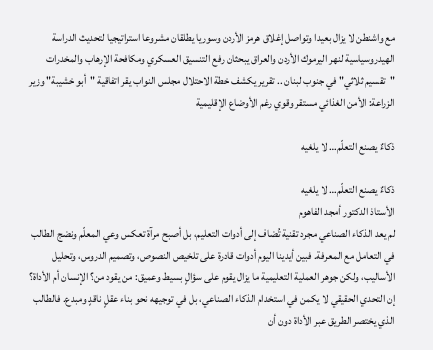مع واشنطن لا يزال بعيدا وتواصل إغلاق هرمز الأردن وسوريا يطلقان مشروعا استراتيجيا لتحديث الدراسة الهيدروسياسية لنهر اليرموك الأردن والعراق يبحثان رفع التنسيق العسكري ومكافحة الإرهاب والمخدرات "تقسيم ثلاثي" في جنوب لبنان .. تقرير يكشف خطة الاحتلال مجلس النواب يقر اتفاقية "أبو خشيبة" وزير الزراعة: الأمن الغذائي مستقر وقوي رغم الأوضاع الإقليمية

ذكاءٌ يصنع التعلّم… لا يلغيه

ذكاءٌ يصنع التعلّم… لا يلغيه
الأستاذ الدكتور أمجد الفاهوم
لم يعد الذكاء الصناعي مجرد تقنية تُضاف إلى أدوات التعليم، بل أصبح مرآة تعكس وعي المعلّم ونضج الطالب في التعامل مع المعرفة. فبين أيدينا اليوم أدوات قادرة على تلخيص النصوص، وتصميم الدروس، وتحليل الأساليب، ولكن جوهر العملية التعليمية ما يزال يقوم على سؤالٍ بسيط وعميق: من يقود من؟ الإنسان أم الأداة؟
إن التحدي الحقيقي لا يكمن في استخدام الذكاء الصناعي، بل في توجيهه نحو بناء عقلٍ ناقدٍ ومبدع. فالطالب الذي يختصر الطريق عبر الأداة دون أن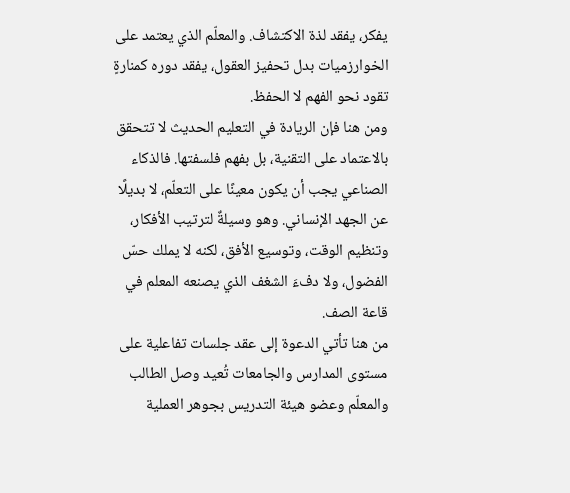يفكر، يفقد لذة الاكتشاف. والمعلّم الذي يعتمد على الخوارزميات بدل تحفيز العقول، يفقد دوره كمنارةٍ تقود نحو الفهم لا الحفظ.
ومن هنا فإن الريادة في التعليم الحديث لا تتحقق بالاعتماد على التقنية، بل بفهم فلسفتها. فالذكاء الصناعي يجب أن يكون معينًا على التعلّم، لا بديلًا عن الجهد الإنساني. وهو وسيلةٌ لترتيب الأفكار، وتنظيم الوقت، وتوسيع الأفق، لكنه لا يملك حسّ الفضول، ولا دفءَ الشغف الذي يصنعه المعلم في قاعة الصف.
من هنا تأتي الدعوة إلى عقد جلسات تفاعلية على مستوى المدارس والجامعات تُعيد وصل الطالب والمعلّم وعضو هيئة التدريس بجوهر العملية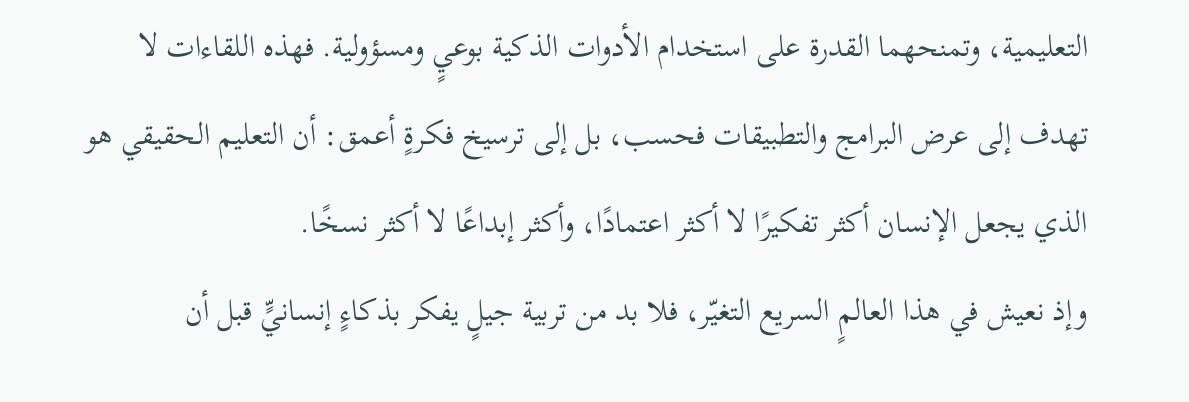التعليمية، وتمنحهما القدرة على استخدام الأدوات الذكية بوعيٍ ومسؤولية. فهذه اللقاءات لا تهدف إلى عرض البرامج والتطبيقات فحسب، بل إلى ترسيخ فكرةٍ أعمق: أن التعليم الحقيقي هو الذي يجعل الإنسان أكثر تفكيرًا لا أكثر اعتمادًا، وأكثر إبداعًا لا أكثر نسخًا.
وإذ نعيش في هذا العالمٍ السريع التغيّر، فلا بد من تربية جيلٍ يفكر بذكاءٍ إنسانيٍّ قبل أن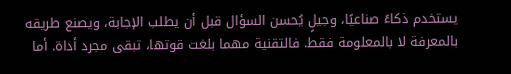يستخدم ذكاءً صناعيًا، وجيلٍ يُحسن السؤال قبل أن يطلب الإجابة، ويصنع طريقه بالمعرفة لا بالمعلومة فقط. فالتقنية مهما بلغت قوتها، تبقى مجرد أداة. أما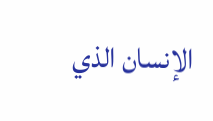الإنسان الذي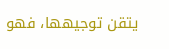يتقن توجيهها، فهو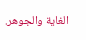الغاية والجوهر.